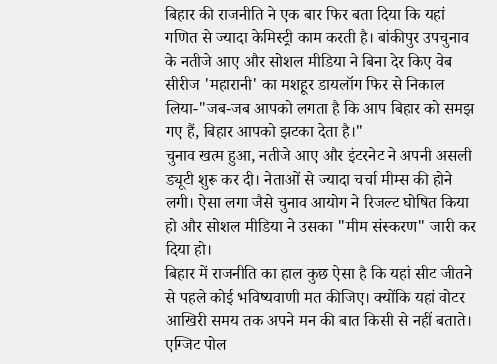बिहार की राजनीति ने एक बार फिर बता दिया कि यहां गणित से ज्यादा केमिस्ट्री काम करती है। बांकीपुर उपचुनाव के नतीजे आए और सोशल मीडिया ने बिना देर किए वेब सीरीज 'महारानी' का मशहूर डायलॉग फिर से निकाल लिया-"जब-जब आपको लगता है कि आप बिहार को समझ गए हैं, बिहार आपको झटका देता है।"
चुनाव खत्म हुआ, नतीजे आए और इंटरनेट ने अपनी असली ड्यूटी शुरू कर दी। नेताओं से ज्यादा चर्चा मीम्स की होने लगी। ऐसा लगा जैसे चुनाव आयोग ने रिजल्ट घोषित किया हो और सोशल मीडिया ने उसका "मीम संस्करण" जारी कर दिया हो।
बिहार में राजनीति का हाल कुछ ऐसा है कि यहां सीट जीतने से पहले कोई भविष्यवाणी मत कीजिए। क्योंकि यहां वोटर आखिरी समय तक अपने मन की बात किसी से नहीं बताते। एग्जिट पोल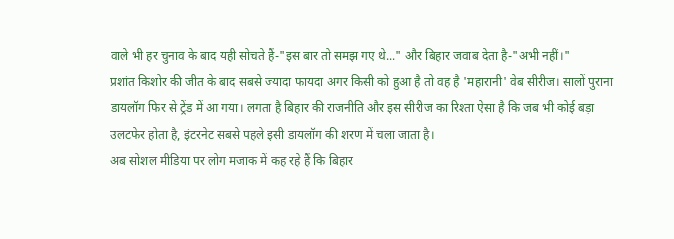वाले भी हर चुनाव के बाद यही सोचते हैं-"इस बार तो समझ गए थे..." और बिहार जवाब देता है-"अभी नहीं।"
प्रशांत किशोर की जीत के बाद सबसे ज्यादा फायदा अगर किसी को हुआ है तो वह है 'महारानी' वेब सीरीज। सालों पुराना डायलॉग फिर से ट्रेंड में आ गया। लगता है बिहार की राजनीति और इस सीरीज का रिश्ता ऐसा है कि जब भी कोई बड़ा उलटफेर होता है, इंटरनेट सबसे पहले इसी डायलॉग की शरण में चला जाता है।
अब सोशल मीडिया पर लोग मजाक में कह रहे हैं कि बिहार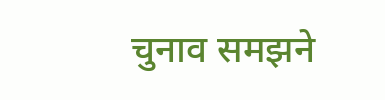चुनाव समझने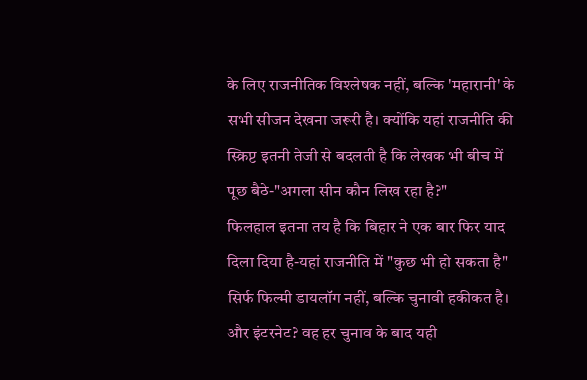के लिए राजनीतिक विश्लेषक नहीं, बल्कि 'महारानी' के सभी सीजन देखना जरूरी है। क्योंकि यहां राजनीति की स्क्रिप्ट इतनी तेजी से बदलती है कि लेखक भी बीच में पूछ बैठे-"अगला सीन कौन लिख रहा है?"
फिलहाल इतना तय है कि बिहार ने एक बार फिर याद दिला दिया है-यहां राजनीति में "कुछ भी हो सकता है" सिर्फ फिल्मी डायलॉग नहीं, बल्कि चुनावी हकीकत है। और इंटरनेट? वह हर चुनाव के बाद यही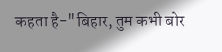कहता है-"बिहार, तुम कभी बोर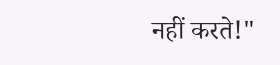नहीं करते!"